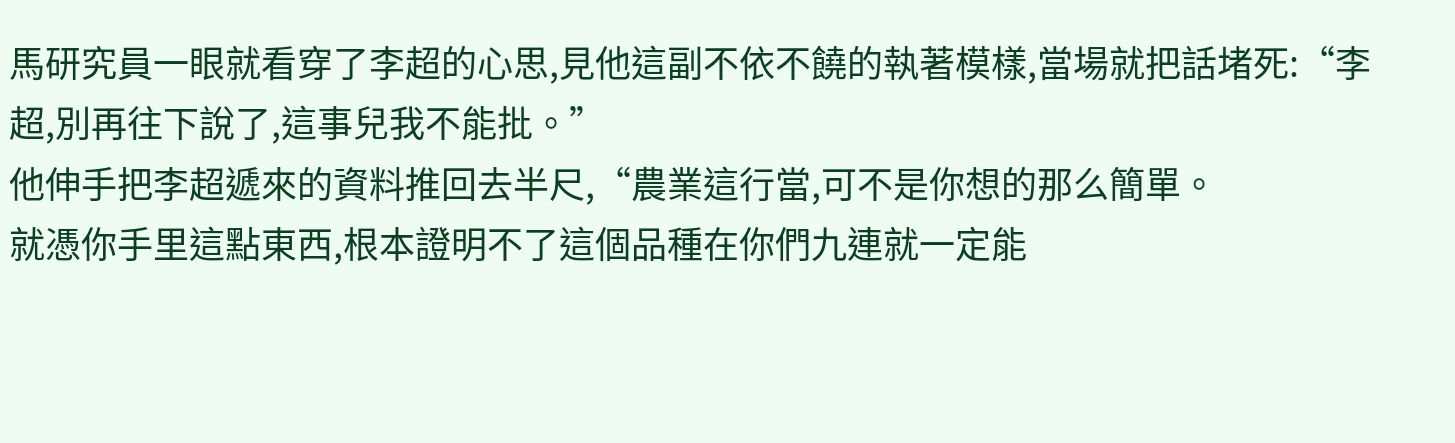馬研究員一眼就看穿了李超的心思,見他這副不依不饒的執著模樣,當場就把話堵死:“李超,別再往下說了,這事兒我不能批。”
他伸手把李超遞來的資料推回去半尺,“農業這行當,可不是你想的那么簡單。
就憑你手里這點東西,根本證明不了這個品種在你們九連就一定能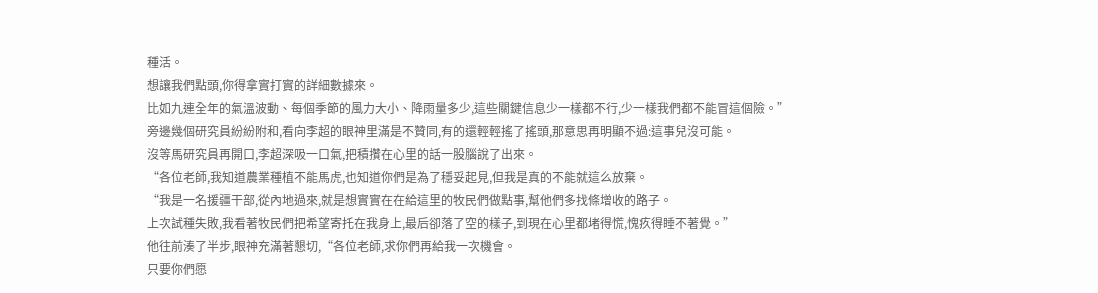種活。
想讓我們點頭,你得拿實打實的詳細數據來。
比如九連全年的氣溫波動、每個季節的風力大小、降雨量多少,這些關鍵信息少一樣都不行,少一樣我們都不能冒這個險。”
旁邊幾個研究員紛紛附和,看向李超的眼神里滿是不贊同,有的還輕輕搖了搖頭,那意思再明顯不過:這事兒沒可能。
沒等馬研究員再開口,李超深吸一口氣,把積攢在心里的話一股腦說了出來。
“各位老師,我知道農業種植不能馬虎,也知道你們是為了穩妥起見,但我是真的不能就這么放棄。
“我是一名援疆干部,從內地過來,就是想實實在在給這里的牧民們做點事,幫他們多找條增收的路子。
上次試種失敗,我看著牧民們把希望寄托在我身上,最后卻落了空的樣子,到現在心里都堵得慌,愧疚得睡不著覺。”
他往前湊了半步,眼神充滿著懇切,“各位老師,求你們再給我一次機會。
只要你們愿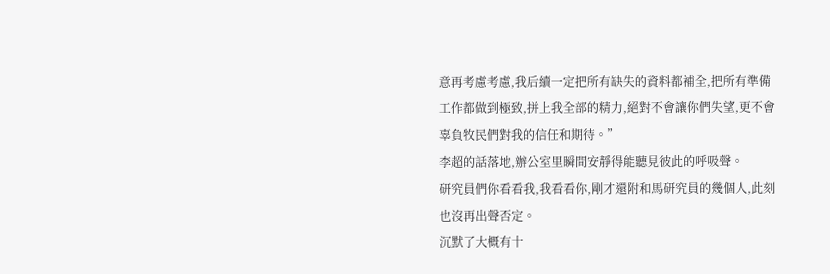意再考慮考慮,我后續一定把所有缺失的資料都補全,把所有準備工作都做到極致,拼上我全部的精力,絕對不會讓你們失望,更不會辜負牧民們對我的信任和期待。”
李超的話落地,辦公室里瞬間安靜得能聽見彼此的呼吸聲。
研究員們你看看我,我看看你,剛才還附和馬研究員的幾個人,此刻也沒再出聲否定。
沉默了大概有十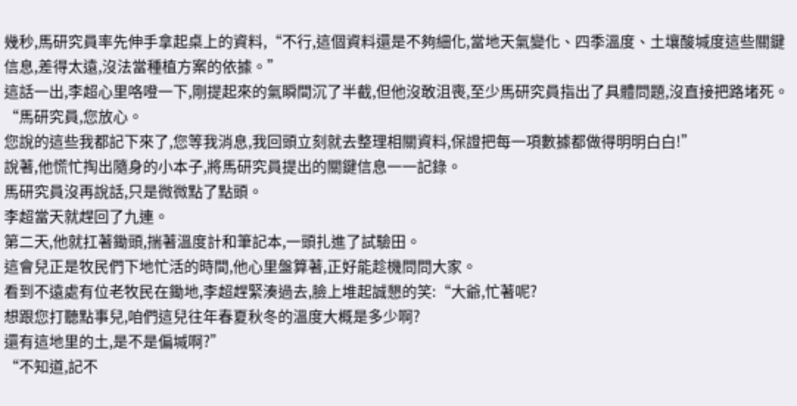幾秒,馬研究員率先伸手拿起桌上的資料,“不行,這個資料還是不夠細化,當地天氣變化、四季溫度、土壤酸堿度這些關鍵信息,差得太遠,沒法當種植方案的依據。”
這話一出,李超心里咯噔一下,剛提起來的氣瞬間沉了半截,但他沒敢沮喪,至少馬研究員指出了具體問題,沒直接把路堵死。
“馬研究員,您放心。
您說的這些我都記下來了,您等我消息,我回頭立刻就去整理相關資料,保證把每一項數據都做得明明白白!”
說著,他慌忙掏出隨身的小本子,將馬研究員提出的關鍵信息一一記錄。
馬研究員沒再說話,只是微微點了點頭。
李超當天就趕回了九連。
第二天,他就扛著鋤頭,揣著溫度計和筆記本,一頭扎進了試驗田。
這會兒正是牧民們下地忙活的時間,他心里盤算著,正好能趁機問問大家。
看到不遠處有位老牧民在鋤地,李超趕緊湊過去,臉上堆起誠懇的笑:“大爺,忙著呢?
想跟您打聽點事兒,咱們這兒往年春夏秋冬的溫度大概是多少啊?
還有這地里的土,是不是偏堿啊?”
“不知道,記不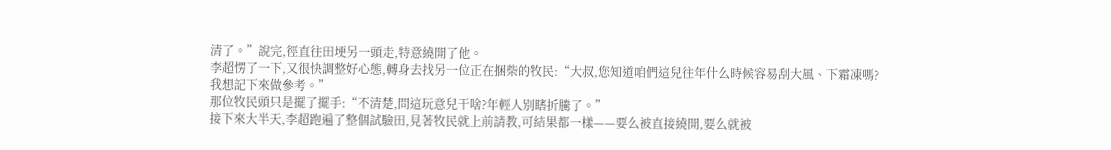清了。”說完,徑直往田埂另一頭走,特意繞開了他。
李超愣了一下,又很快調整好心態,轉身去找另一位正在捆柴的牧民:“大叔,您知道咱們這兒往年什么時候容易刮大風、下霜凍嗎?
我想記下來做參考。”
那位牧民頭只是擺了擺手:“不清楚,問這玩意兒干啥?年輕人別瞎折騰了。”
接下來大半天,李超跑遍了整個試驗田,見著牧民就上前請教,可結果都一樣——要么被直接繞開,要么就被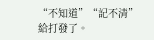“不知道”“記不清”給打發了。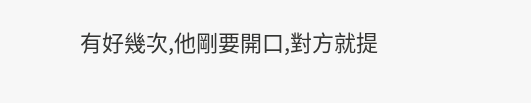有好幾次,他剛要開口,對方就提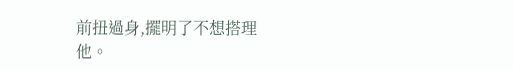前扭過身,擺明了不想搭理他。